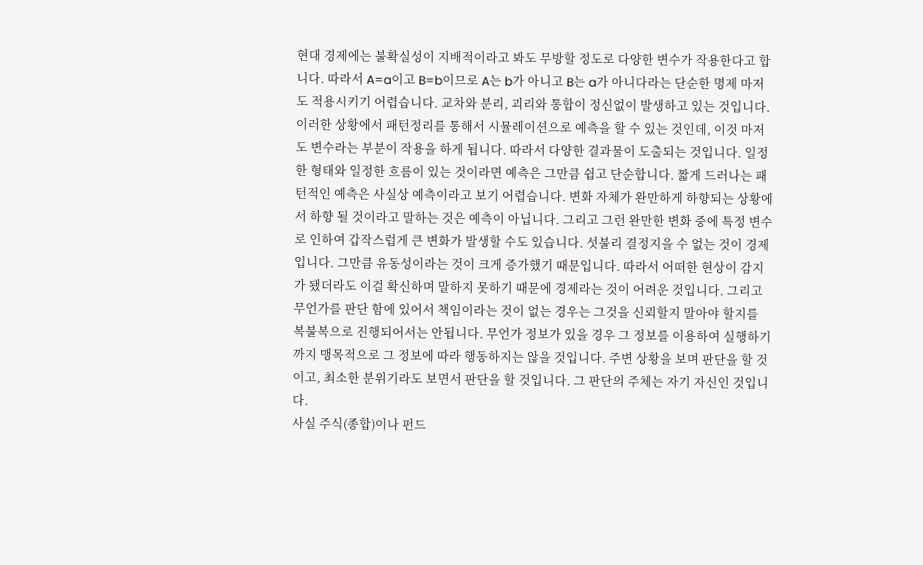현대 경제에는 불확실성이 지배적이라고 봐도 무방할 정도로 다양한 변수가 작용한다고 합니다. 따라서 A=a이고 B=b이므로 A는 b가 아니고 B는 a가 아니다라는 단순한 명제 마저도 적용시키기 어렵습니다. 교차와 분리, 괴리와 통합이 정신없이 발생하고 있는 것입니다. 이러한 상황에서 패턴정리를 통해서 시뮬레이션으로 예측을 할 수 있는 것인데, 이것 마저도 변수라는 부분이 작용을 하게 됩니다. 따라서 다양한 결과물이 도출되는 것입니다. 일정한 형태와 일정한 흐름이 있는 것이라면 예측은 그만큼 쉽고 단순합니다. 짧게 드러나는 패턴적인 예측은 사실상 예측이라고 보기 어렵습니다. 변화 자체가 완만하게 하향되는 상황에서 하향 될 것이라고 말하는 것은 예측이 아닙니다. 그리고 그런 완만한 변화 중에 특정 변수로 인하여 갑작스럽게 큰 변화가 발생할 수도 있습니다. 섯불리 결정지을 수 없는 것이 경제입니다. 그만큼 유동성이라는 것이 크게 증가했기 때문입니다. 따라서 어떠한 현상이 감지가 됐더라도 이걸 확신하며 말하지 못하기 때문에 경제라는 것이 어려운 것입니다. 그리고 무언가를 판단 함에 있어서 책임이라는 것이 없는 경우는 그것을 신뢰할지 말아야 할지를 복불복으로 진행되어서는 안됩니다. 무언가 정보가 있을 경우 그 정보를 이용하여 실행하기까지 맹목적으로 그 정보에 따라 행동하지는 않을 것입니다. 주변 상황을 보며 판단을 할 것이고, 최소한 분위기라도 보면서 판단을 할 것입니다. 그 판단의 주체는 자기 자신인 것입니다.
사실 주식(종합)이나 펀드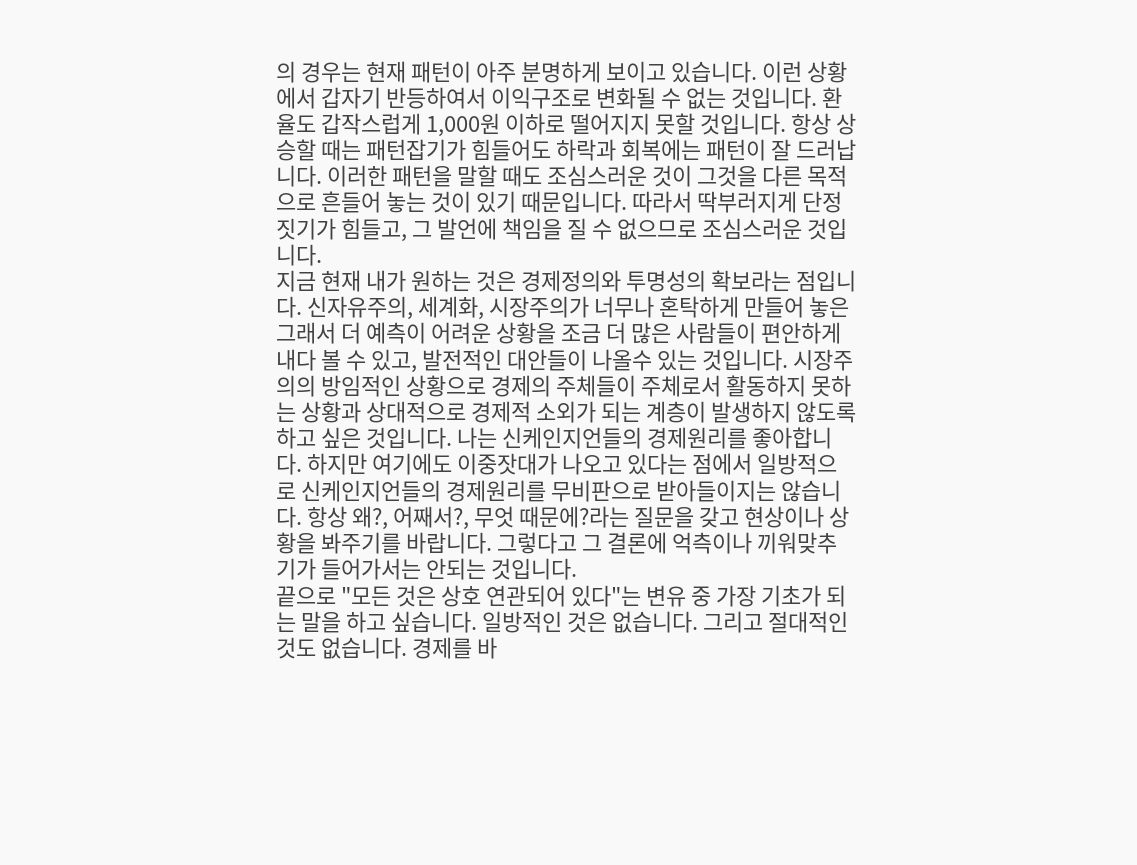의 경우는 현재 패턴이 아주 분명하게 보이고 있습니다. 이런 상황에서 갑자기 반등하여서 이익구조로 변화될 수 없는 것입니다. 환율도 갑작스럽게 1,000원 이하로 떨어지지 못할 것입니다. 항상 상승할 때는 패턴잡기가 힘들어도 하락과 회복에는 패턴이 잘 드러납니다. 이러한 패턴을 말할 때도 조심스러운 것이 그것을 다른 목적으로 흔들어 놓는 것이 있기 때문입니다. 따라서 딱부러지게 단정짓기가 힘들고, 그 발언에 책임을 질 수 없으므로 조심스러운 것입니다.
지금 현재 내가 원하는 것은 경제정의와 투명성의 확보라는 점입니다. 신자유주의, 세계화, 시장주의가 너무나 혼탁하게 만들어 놓은 그래서 더 예측이 어려운 상황을 조금 더 많은 사람들이 편안하게 내다 볼 수 있고, 발전적인 대안들이 나올수 있는 것입니다. 시장주의의 방임적인 상황으로 경제의 주체들이 주체로서 활동하지 못하는 상황과 상대적으로 경제적 소외가 되는 계층이 발생하지 않도록 하고 싶은 것입니다. 나는 신케인지언들의 경제원리를 좋아합니다. 하지만 여기에도 이중잣대가 나오고 있다는 점에서 일방적으로 신케인지언들의 경제원리를 무비판으로 받아들이지는 않습니다. 항상 왜?, 어째서?, 무엇 때문에?라는 질문을 갖고 현상이나 상황을 봐주기를 바랍니다. 그렇다고 그 결론에 억측이나 끼워맞추기가 들어가서는 안되는 것입니다.
끝으로 "모든 것은 상호 연관되어 있다"는 변유 중 가장 기초가 되는 말을 하고 싶습니다. 일방적인 것은 없습니다. 그리고 절대적인 것도 없습니다. 경제를 바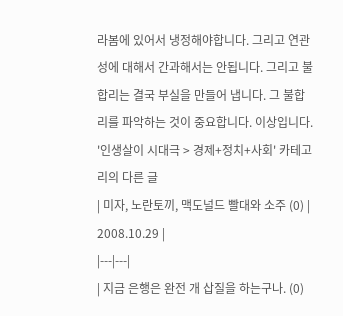라봄에 있어서 냉정해야합니다. 그리고 연관성에 대해서 간과해서는 안됩니다. 그리고 불합리는 결국 부실을 만들어 냅니다. 그 불합리를 파악하는 것이 중요합니다. 이상입니다.
'인생살이 시대극 > 경제+정치+사회' 카테고리의 다른 글
| 미자, 노란토끼, 맥도널드 빨대와 소주 (0) | 2008.10.29 |
|---|---|
| 지금 은행은 완전 개 삽질을 하는구나. (0)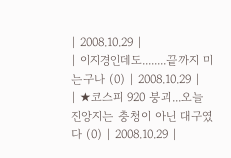| 2008.10.29 |
| 이지경인데도........끝까지 미는구나 (0) | 2008.10.29 |
| ★코스피 920 붕괴...오늘 진앙지는 충청이 아닌 대구였다 (0) | 2008.10.29 |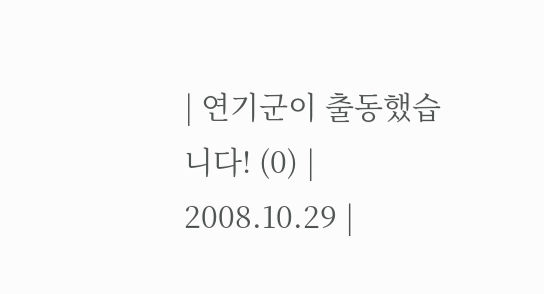| 연기군이 출동했습니다! (0) | 2008.10.29 |